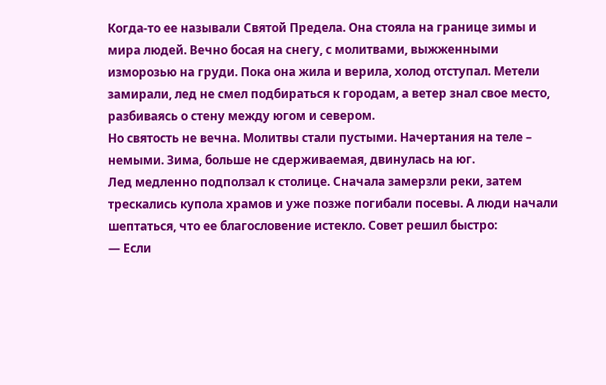Когда-то ее называли Святой Предела. Она стояла на границе зимы и мира людей. Вечно босая на снегу, с молитвами, выжженными изморозью на груди. Пока она жила и верила, холод отступал. Метели замирали, лед не смел подбираться к городам, а ветер знал свое место, разбиваясь о стену между югом и севером.
Но святость не вечна. Молитвы стали пустыми. Начертания на теле – немыми. Зима, больше не сдерживаемая, двинулась на юг.
Лед медленно подползал к столице. Сначала замерзли реки, затем трескались купола храмов и уже позже погибали посевы. А люди начали шептаться, что ее благословение истекло. Совет решил быстро:
— Если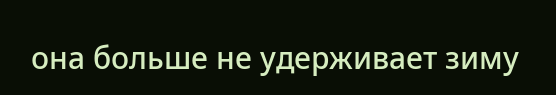она больше не удерживает зиму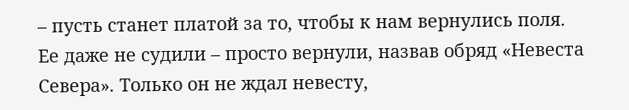– пусть станет платой за то, чтобы к нам вернулись поля.
Ее даже не судили – просто вернули, назвав обряд «Невеста Севера». Только он не ждал невесту,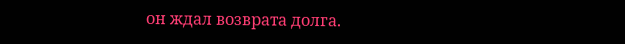он ждал возврата долга.